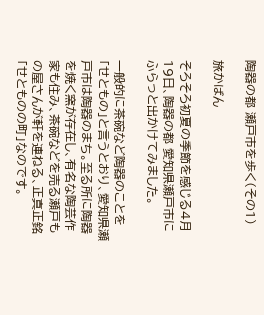陶器の都 瀬戸市を歩く(その1)

旅かばん

そろそろ初夏の季節を感じる4月19日、陶器の都 愛知県瀬戸市にふらっと出かけてみました。

一般的に茶碗など陶器のことを「せともの」と言うとおり、愛知県瀬戸市は陶器のまち。至る所に陶器を焼く窯が存在し、有名な陶芸作家も住み、茶碗などを売る瀬戸もの屋さんが軒を連ねる、正真正銘「せとものの町」なのです。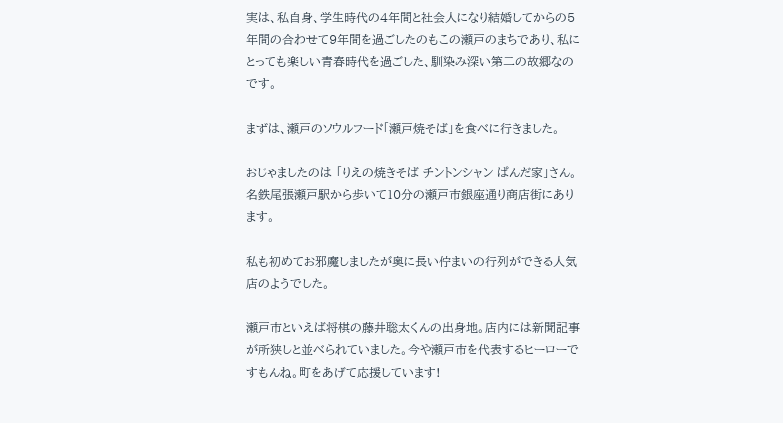実は、私自身、学生時代の4年間と社会人になり結婚してからの5年間の合わせて9年間を過ごしたのもこの瀬戸のまちであり、私にとっても楽しい青春時代を過ごした、馴染み深い第二の故郷なのです。

まずは、瀬戸のソウルフード「瀬戸焼そば」を食べに行きました。

おじゃましたのは 「りえの焼きそば チントンシャン ぱんだ家」さん。名鉄尾張瀬戸駅から歩いて10分の瀬戸市銀座通り商店街にあります。

私も初めてお邪魔しましたが奥に長い佇まいの行列ができる人気店のようでした。

瀬戸市といえば将棋の藤井聡太くんの出身地。店内には新聞記事が所狭しと並べられていました。今や瀬戸市を代表するヒーローですもんね。町をあげて応援しています!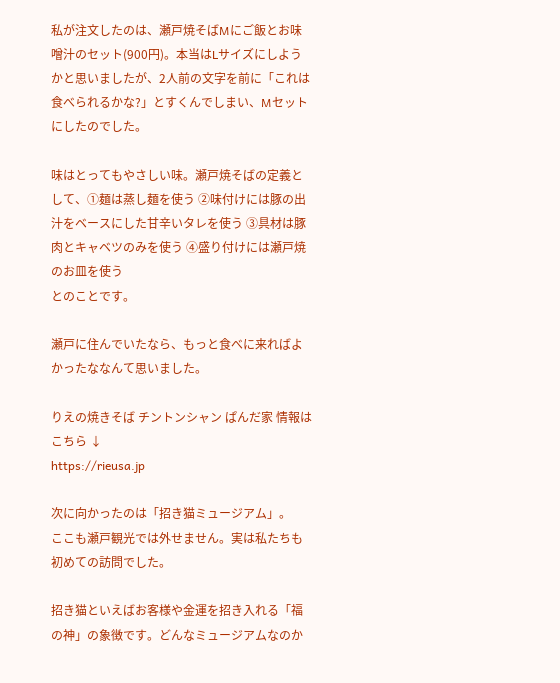私が注文したのは、瀬戸焼そばMにご飯とお味噌汁のセット(900円)。本当はLサイズにしようかと思いましたが、2人前の文字を前に「これは食べられるかな?」とすくんでしまい、Mセットにしたのでした。

味はとってもやさしい味。瀬戸焼そばの定義として、①麺は蒸し麺を使う ②味付けには豚の出汁をベースにした甘辛いタレを使う ③具材は豚肉とキャベツのみを使う ④盛り付けには瀬戸焼のお皿を使う
とのことです。

瀬戸に住んでいたなら、もっと食べに来ればよかったななんて思いました。

りえの焼きそば チントンシャン ぱんだ家 情報はこちら ↓
https://rieusa.jp

次に向かったのは「招き猫ミュージアム」。
ここも瀬戸観光では外せません。実は私たちも初めての訪問でした。

招き猫といえばお客様や金運を招き入れる「福の神」の象徴です。どんなミュージアムなのか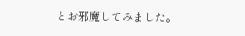とお邪魔してみました。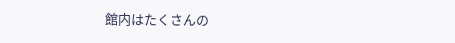館内はたくさんの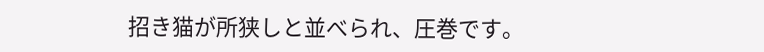招き猫が所狭しと並べられ、圧巻です。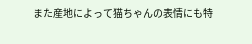また産地によって猫ちゃんの表情にも特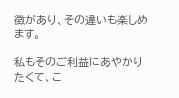徴があり、その違いも楽しめます。

私もそのご利益にあやかりたくて、こ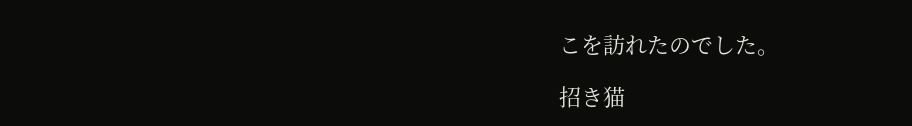こを訪れたのでした。

招き猫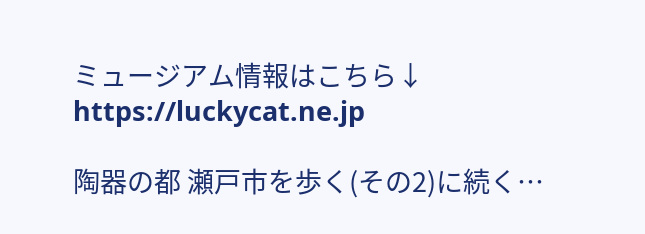ミュージアム情報はこちら↓
https://luckycat.ne.jp

陶器の都 瀬戸市を歩く(その2)に続く…